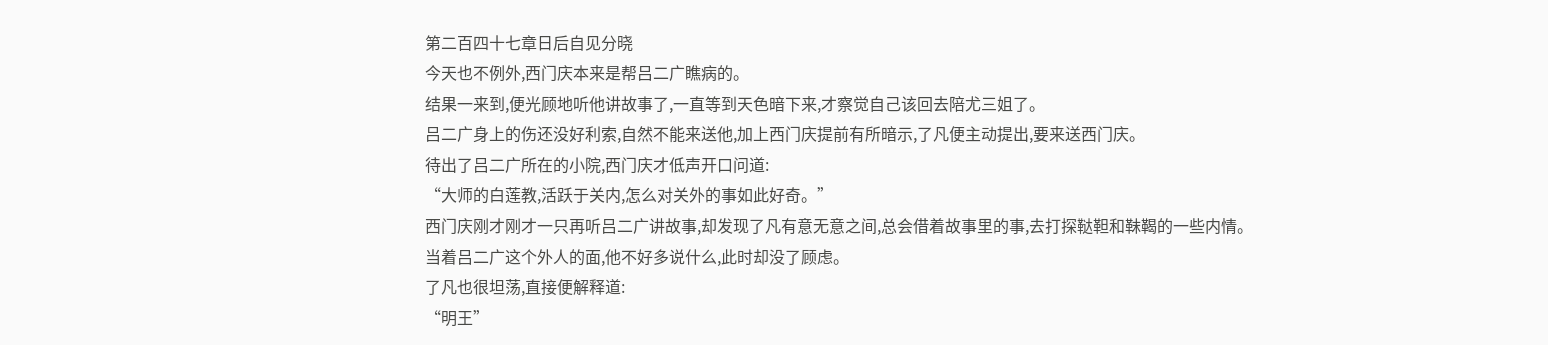第二百四十七章日后自见分晓
今天也不例外,西门庆本来是帮吕二广瞧病的。
结果一来到,便光顾地听他讲故事了,一直等到天色暗下来,才察觉自己该回去陪尤三姐了。
吕二广身上的伤还没好利索,自然不能来送他,加上西门庆提前有所暗示,了凡便主动提出,要来送西门庆。
待出了吕二广所在的小院,西门庆才低声开口问道:
“大师的白莲教,活跃于关内,怎么对关外的事如此好奇。”
西门庆刚才刚才一只再听吕二广讲故事,却发现了凡有意无意之间,总会借着故事里的事,去打探鞑靼和靺鞨的一些内情。
当着吕二广这个外人的面,他不好多说什么,此时却没了顾虑。
了凡也很坦荡,直接便解释道:
“明王”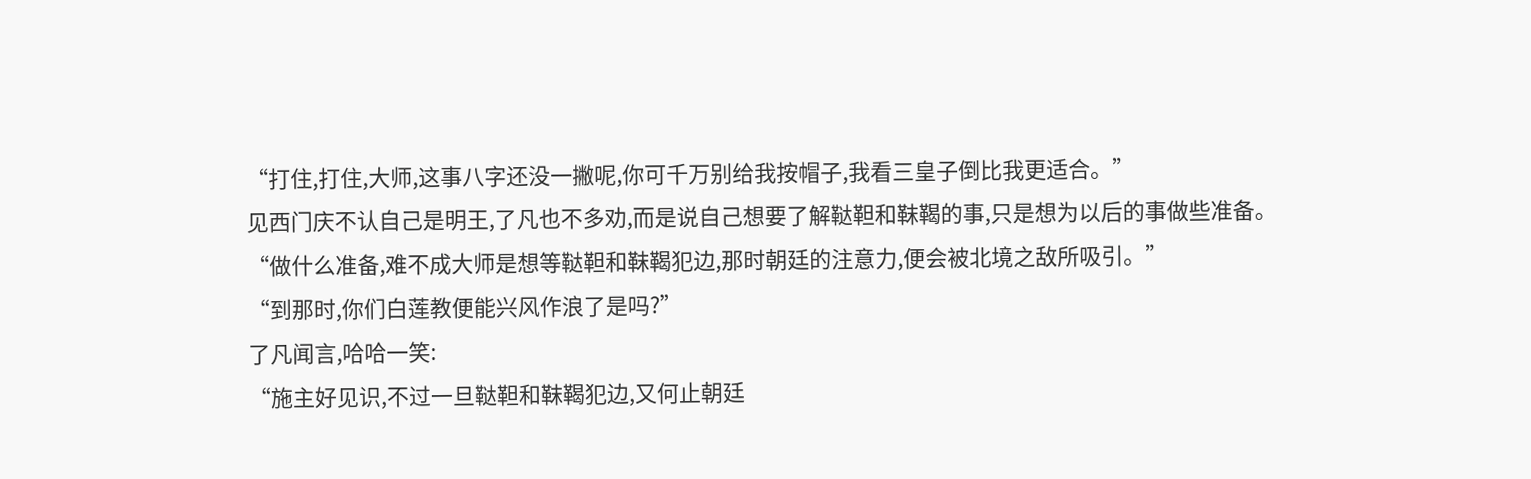“打住,打住,大师,这事八字还没一撇呢,你可千万别给我按帽子,我看三皇子倒比我更适合。”
见西门庆不认自己是明王,了凡也不多劝,而是说自己想要了解鞑靼和靺鞨的事,只是想为以后的事做些准备。
“做什么准备,难不成大师是想等鞑靼和靺鞨犯边,那时朝廷的注意力,便会被北境之敌所吸引。”
“到那时,你们白莲教便能兴风作浪了是吗?”
了凡闻言,哈哈一笑:
“施主好见识,不过一旦鞑靼和靺鞨犯边,又何止朝廷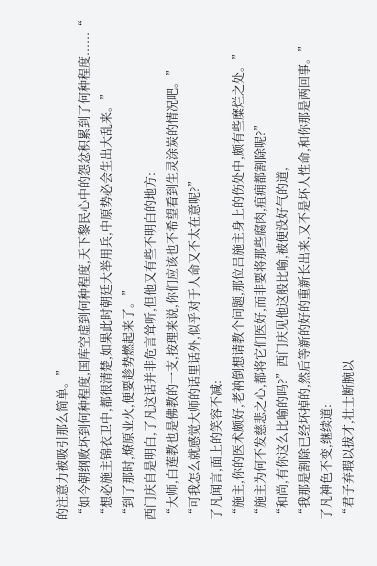的注意力被吸引那么简单。”
“如今朝纲败坏到何种程度,国库空虚到何种程度,天下黎民心中的怨忿积累到了何种程度......“
“想必施主锦衣卫中,都很清楚,如果此时朝廷大举用兵,中原势必会生出大乱来。”
“到了那时,燎原业火,便要趁势燃起来了。”
西门庆自是明白,了凡这话并非危言耸听,但他又有些不明白的地方:
“大师,白莲教也是佛教的一支,按理来说,你们应该也不希望看到生灵涂炭的情况吧。”
“可我怎么就感觉大师的话里话外,似乎对于人命又不太在意呢?”
了凡闻言,面上的笑容不减:
“施主,你的医术颇好,老衲倒想请教个问题,那位吕施主身上的伤处中,颇有些糜烂之处。”
“施主为何不发慈悲之心,都将它们医好,而非要将那些腐肉,疽痈都割除呢?”
“和尚,有你这么比喻的吗?”西门庆见他这般比喻,被便没好气的道,
“我那是割除已经坏掉的,然后等新的好的重新长出来,又不是坏人性命,和你那是两回事。”
了凡神色不变,继续道:
“君子弃瑕以拔才,壮士断腕以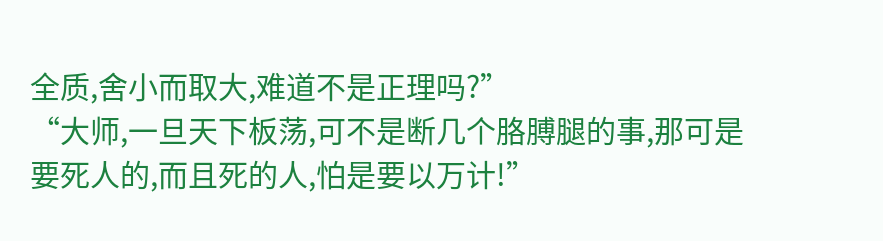全质,舍小而取大,难道不是正理吗?”
“大师,一旦天下板荡,可不是断几个胳膊腿的事,那可是要死人的,而且死的人,怕是要以万计!”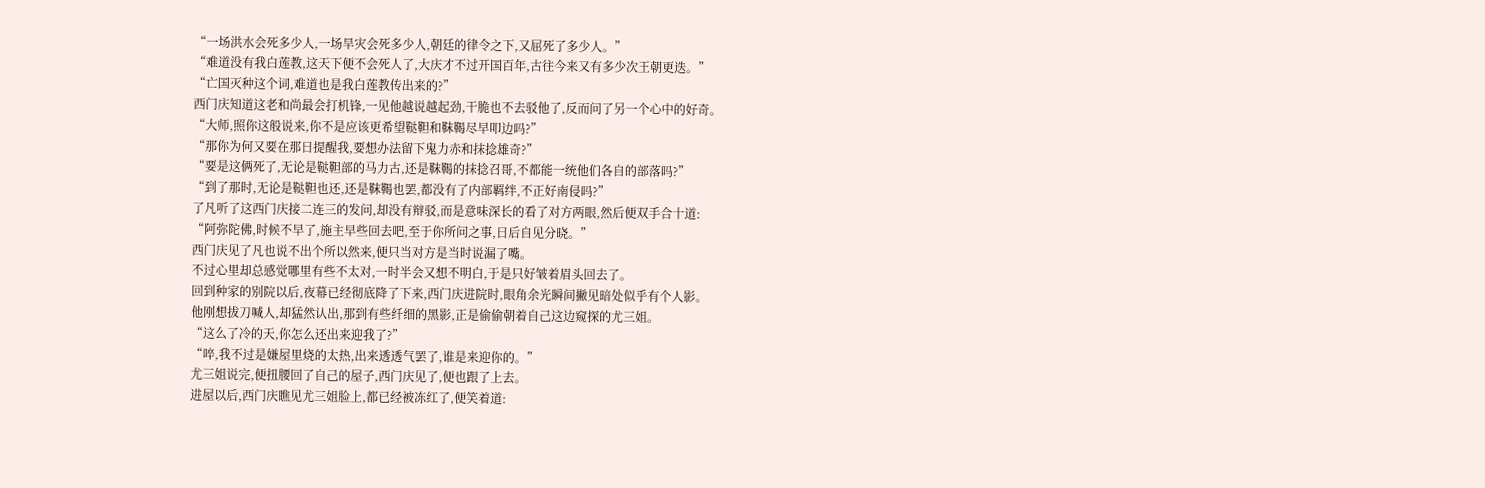“一场洪水会死多少人,一场旱灾会死多少人,朝廷的律令之下,又屈死了多少人。”
“难道没有我白莲教,这天下便不会死人了,大庆才不过开国百年,古往今来又有多少次王朝更迭。”
“亡国灭种这个词,难道也是我白莲教传出来的?”
西门庆知道这老和尚最会打机锋,一见他越说越起劲,干脆也不去驳他了,反而问了另一个心中的好奇。
“大师,照你这般说来,你不是应该更希望鞑靼和靺鞨尽早叩边吗?”
“那你为何又要在那日提醒我,要想办法留下鬼力赤和抹捻雄奇?”
“要是这俩死了,无论是鞑靼部的马力古,还是靺鞨的抹捻召哥,不都能一统他们各自的部落吗?”
“到了那时,无论是鞑靼也还,还是靺鞨也罢,都没有了内部羁绊,不正好南侵吗?”
了凡听了这西门庆接二连三的发问,却没有辩驳,而是意味深长的看了对方两眼,然后便双手合十道:
“阿弥陀佛,时候不早了,施主早些回去吧,至于你所问之事,日后自见分晓。”
西门庆见了凡也说不出个所以然来,便只当对方是当时说漏了嘴。
不过心里却总感觉哪里有些不太对,一时半会又想不明白,于是只好皱着眉头回去了。
回到种家的别院以后,夜幕已经彻底降了下来,西门庆进院时,眼角余光瞬间撇见暗处似乎有个人影。
他刚想拔刀喊人,却猛然认出,那到有些纤细的黑影,正是偷偷朝着自己这边窥探的尤三姐。
“这么了冷的天,你怎么还出来迎我了?”
“啐,我不过是嫌屋里烧的太热,出来透透气罢了,谁是来迎你的。”
尤三姐说完,便扭腰回了自己的屋子,西门庆见了,便也跟了上去。
进屋以后,西门庆瞧见尤三姐脸上,都已经被冻红了,便笑着道: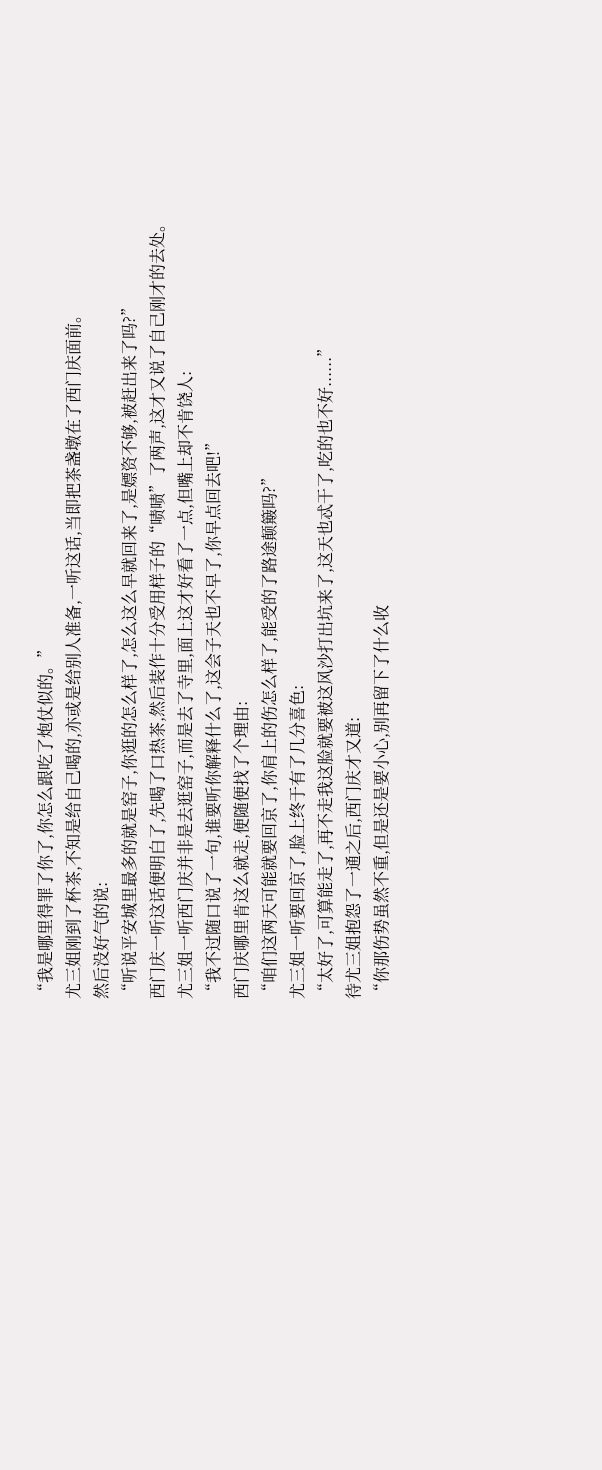“我是哪里得罪了你了,你怎么跟吃了炮仗似的。”
尤三姐刚到了杯茶,不知是给自己喝的,亦或是给别人准备,一听这话,当即把茶盏墩在了西门庆面前。
然后没好气的说:
“听说平安城里最多的就是窑子,你逛的怎么样了,怎么这么早就回来了,是嫖资不够,被赶出来了吗?”
西门庆一听这话便明白了,先喝了口热茶,然后装作十分受用样子的“啧啧”了两声,这才又说了自己刚才的去处。
尤三姐一听西门庆并非是去逛窑子,而是去了寺里,面上这才好看了一点,但嘴上却不肯饶人:
“我不过随口说了一句,谁要听你解释什么了,这会子天也不早了,你早点回去吧!”
西门庆哪里肯这么就走,便随便找了个理由:
“咱们这两天可能就要回京了,你肩上的伤怎么样了,能受的了路途颠簸吗?”
尤三姐一听要回京了,脸上终于有了几分喜色:
“太好了,可算能走了,再不走我这脸就要被这风沙打出坑来了,这天也忒干了,吃的也不好......”
待尤三姐抱怨了一通之后,西门庆才又道:
“你那伤势虽然不重,但是还是要小心,别再留下了什么收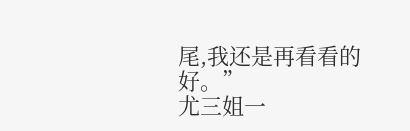尾,我还是再看看的好。”
尤三姐一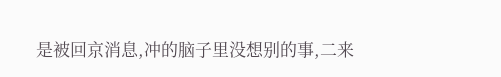是被回京消息,冲的脑子里没想别的事,二来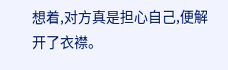想着,对方真是担心自己,便解开了衣襟。